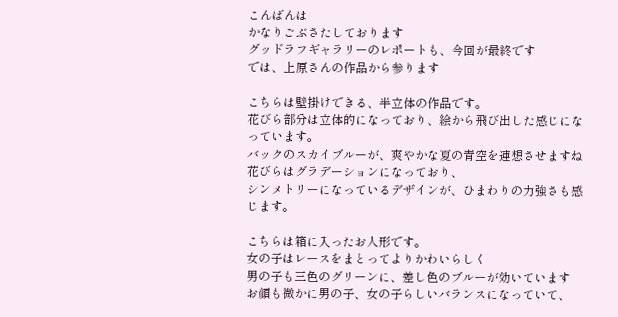こんばんは
かなりごぶさたしております
グッドラフギャラリーのレポートも、今回が最終です
では、上原さんの作品から参ります

こちらは壁掛けできる、半立体の作品です。
花びら部分は立体的になっており、絵から飛び出した感じになっています。
バックのスカイブルーが、爽やかな夏の青空を連想させますね
花びらはグラデーションになっており、
シンメトリーになっているデザインが、ひまわりの力強さも感じます。

こちらは箱に入ったお人形です。
女の子はレースをまとってよりかわいらしく
男の子も三色のグリーンに、差し色のブルーが効いています
お顔も微かに男の子、女の子らしいバランスになっていて、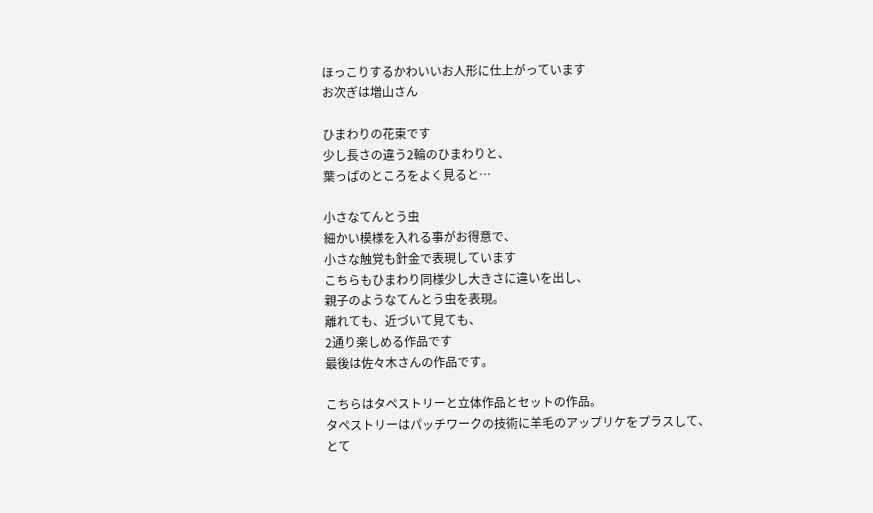ほっこりするかわいいお人形に仕上がっています
お次ぎは増山さん

ひまわりの花束です
少し長さの違う2輪のひまわりと、
葉っぱのところをよく見ると…

小さなてんとう虫
細かい模様を入れる事がお得意で、
小さな触覚も針金で表現しています
こちらもひまわり同様少し大きさに違いを出し、
親子のようなてんとう虫を表現。
離れても、近づいて見ても、
2通り楽しめる作品です
最後は佐々木さんの作品です。

こちらはタペストリーと立体作品とセットの作品。
タペストリーはパッチワークの技術に羊毛のアップリケをプラスして、
とて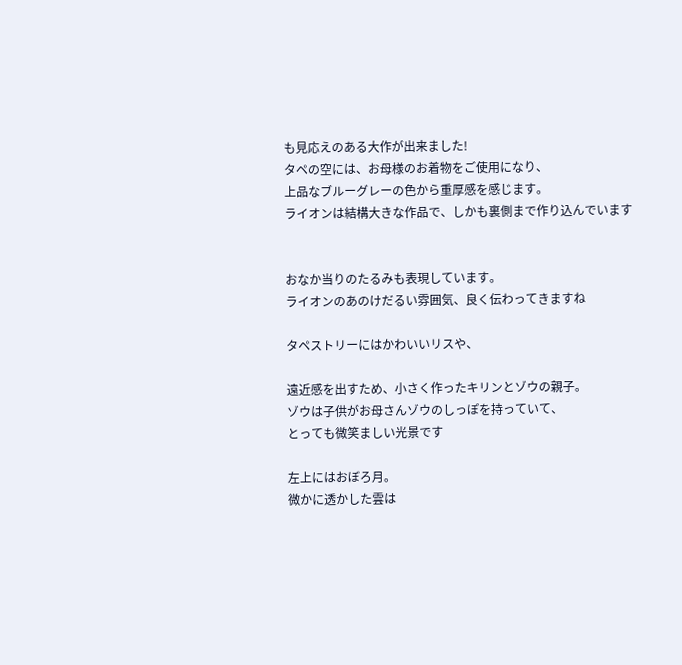も見応えのある大作が出来ました!
タペの空には、お母様のお着物をご使用になり、
上品なブルーグレーの色から重厚感を感じます。
ライオンは結構大きな作品で、しかも裏側まで作り込んでいます


おなか当りのたるみも表現しています。
ライオンのあのけだるい雰囲気、良く伝わってきますね

タペストリーにはかわいいリスや、

遠近感を出すため、小さく作ったキリンとゾウの親子。
ゾウは子供がお母さんゾウのしっぽを持っていて、
とっても微笑ましい光景です

左上にはおぼろ月。
微かに透かした雲は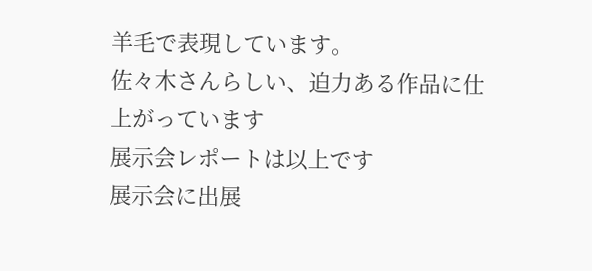羊毛で表現しています。
佐々木さんらしい、迫力ある作品に仕上がっています
展示会レポートは以上です
展示会に出展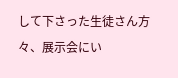して下さった生徒さん方々、展示会にい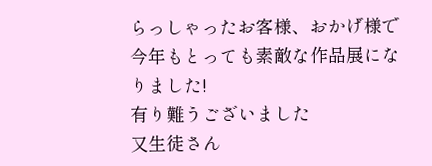らっしゃったお客様、おかげ様で今年もとっても素敵な作品展になりました!
有り難うございました
又生徒さん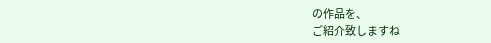の作品を、
ご紹介致しますね